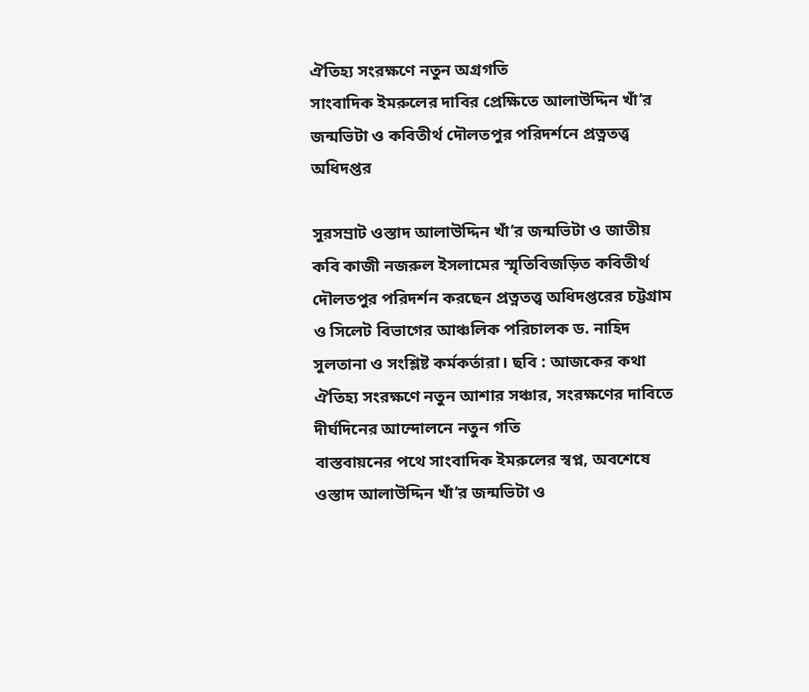ঐতিহ্য সংরক্ষণে নতুন অগ্রগতি
সাংবাদিক ইমরুলের দাবির প্রেক্ষিতে আলাউদ্দিন খাঁ’র জন্মভিটা ও কবিতীর্থ দৌলতপুর পরিদর্শনে প্রত্নতত্ত্ব অধিদপ্তর

সুরসম্রাট ওস্তাদ আলাউদ্দিন খাঁ’র জন্মভিটা ও জাতীয় কবি কাজী নজরুল ইসলামের স্মৃতিবিজড়িত কবিতীর্থ দৌলতপুর পরিদর্শন করছেন প্রত্নতত্ত্ব অধিদপ্তরের চট্টগ্রাম ও সিলেট বিভাগের আঞ্চলিক পরিচালক ড. নাহিদ সুলতানা ও সংশ্লিষ্ট কর্মকর্তারা। ছবি : আজকের কথা
ঐতিহ্য সংরক্ষণে নতুন আশার সঞ্চার, সংরক্ষণের দাবিতে দীর্ঘদিনের আন্দোলনে নতুন গতি
বাস্তবায়নের পথে সাংবাদিক ইমরুলের স্বপ্ন, অবশেষে ওস্তাদ আলাউদ্দিন খাঁ’র জন্মভিটা ও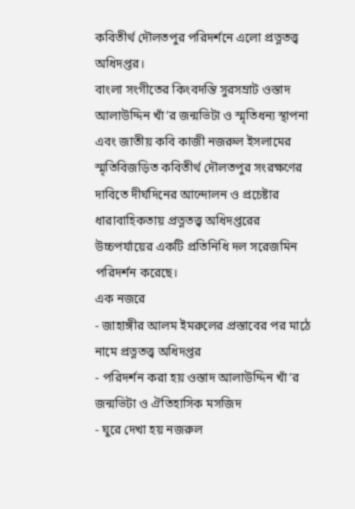কবিতীর্থ দৌলতপুর পরিদর্শনে এলো প্রত্নতত্ত্ব অধিদপ্তর।
বাংলা সংগীতের কিংবদন্তি সুরসম্রাট ওস্তাদ আলাউদ্দিন খাঁ’র জন্মভিটা ও স্মৃতিধন্য স্থাপনা এবং জাতীয় কবি কাজী নজরুল ইসলামের স্মৃতিবিজড়িত কবিতীর্থ দৌলতপুর সংরক্ষণের দাবিতে দীর্ঘদিনের আন্দোলন ও প্রচেষ্টার ধারাবাহিকতায় প্রত্নতত্ত্ব অধিদপ্তরের উচ্চপর্যায়ের একটি প্রতিনিধি দল সরেজমিন পরিদর্শন করেছে।
এক নজরে
- জাহাঙ্গীর আলম ইমরুলের প্রস্তাবের পর মাঠে নামে প্রত্নতত্ত্ব অধিদপ্তর
- পরিদর্শন করা হয় ওস্তাদ আলাউদ্দিন খাঁ’র জন্মভিটা ও ঐতিহাসিক মসজিদ
- ঘুরে দেখা হয় নজরুল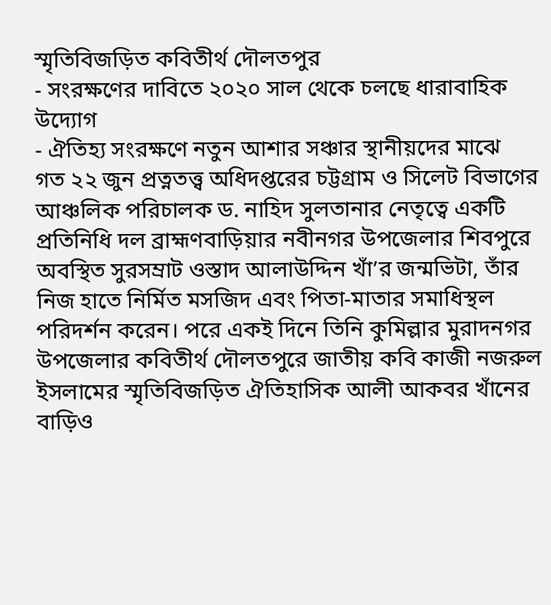স্মৃতিবিজড়িত কবিতীর্থ দৌলতপুর
- সংরক্ষণের দাবিতে ২০২০ সাল থেকে চলছে ধারাবাহিক উদ্যোগ
- ঐতিহ্য সংরক্ষণে নতুন আশার সঞ্চার স্থানীয়দের মাঝে
গত ২২ জুন প্রত্নতত্ত্ব অধিদপ্তরের চট্টগ্রাম ও সিলেট বিভাগের আঞ্চলিক পরিচালক ড. নাহিদ সুলতানার নেতৃত্বে একটি প্রতিনিধি দল ব্রাহ্মণবাড়িয়ার নবীনগর উপজেলার শিবপুরে অবস্থিত সুরসম্রাট ওস্তাদ আলাউদ্দিন খাঁ’র জন্মভিটা, তাঁর নিজ হাতে নির্মিত মসজিদ এবং পিতা-মাতার সমাধিস্থল পরিদর্শন করেন। পরে একই দিনে তিনি কুমিল্লার মুরাদনগর উপজেলার কবিতীর্থ দৌলতপুরে জাতীয় কবি কাজী নজরুল ইসলামের স্মৃতিবিজড়িত ঐতিহাসিক আলী আকবর খাঁনের বাড়িও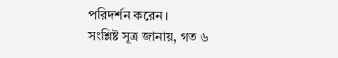পরিদর্শন করেন।
সংশ্লিষ্ট সূত্র জানায়, গত ৬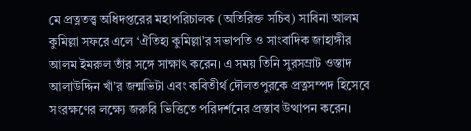মে প্রত্নতত্ত্ব অধিদপ্তরের মহাপরিচালক (অতিরিক্ত সচিব) সাবিনা আলম কুমিল্লা সফরে এলে ‘ঐতিহ্য কুমিল্লা’র সভাপতি ও সাংবাদিক জাহাঙ্গীর আলম ইমরুল তাঁর সঙ্গে সাক্ষাৎ করেন। এ সময় তিনি সুরসম্রাট ওস্তাদ আলাউদ্দিন খাঁ’র জন্মভিটা এবং কবিতীর্থ দৌলতপুরকে প্রত্নসম্পদ হিসেবে সংরক্ষণের লক্ষ্যে জরুরি ভিত্তিতে পরিদর্শনের প্রস্তাব উত্থাপন করেন।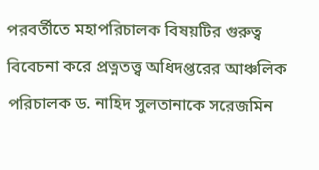পরবর্তীতে মহাপরিচালক বিষয়টির গুরুত্ব বিবেচনা করে প্রত্নতত্ত্ব অধিদপ্তরের আঞ্চলিক পরিচালক ড. নাহিদ সুলতানাকে সরেজমিন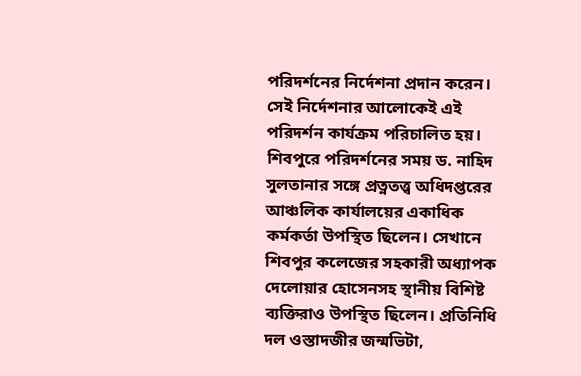পরিদর্শনের নির্দেশনা প্রদান করেন। সেই নির্দেশনার আলোকেই এই পরিদর্শন কার্যক্রম পরিচালিত হয়।
শিবপুরে পরিদর্শনের সময় ড. নাহিদ সুলতানার সঙ্গে প্রত্নতত্ত্ব অধিদপ্তরের আঞ্চলিক কার্যালয়ের একাধিক কর্মকর্তা উপস্থিত ছিলেন। সেখানে শিবপুর কলেজের সহকারী অধ্যাপক দেলোয়ার হোসেনসহ স্থানীয় বিশিষ্ট ব্যক্তিরাও উপস্থিত ছিলেন। প্রতিনিধি দল ওস্তাদজীর জন্মভিটা,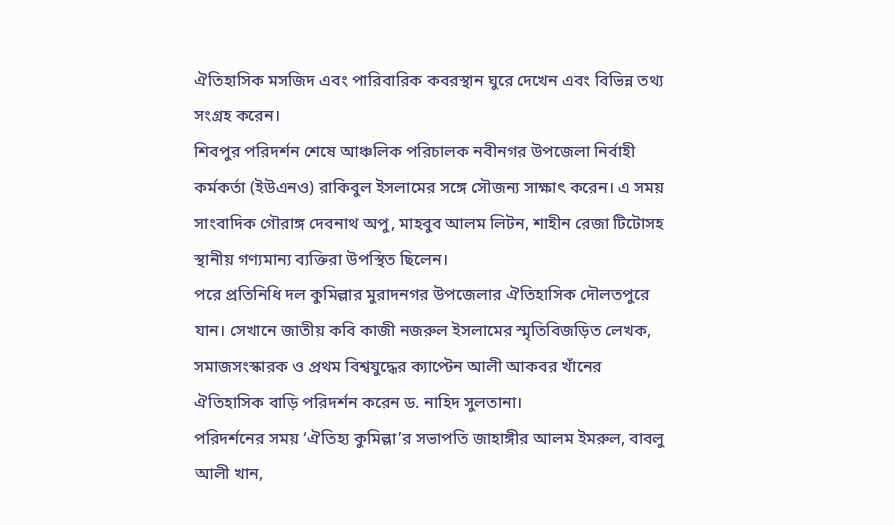ঐতিহাসিক মসজিদ এবং পারিবারিক কবরস্থান ঘুরে দেখেন এবং বিভিন্ন তথ্য সংগ্রহ করেন।
শিবপুর পরিদর্শন শেষে আঞ্চলিক পরিচালক নবীনগর উপজেলা নির্বাহী কর্মকর্তা (ইউএনও) রাকিবুল ইসলামের সঙ্গে সৌজন্য সাক্ষাৎ করেন। এ সময় সাংবাদিক গৌরাঙ্গ দেবনাথ অপু, মাহবুব আলম লিটন, শাহীন রেজা টিটোসহ স্থানীয় গণ্যমান্য ব্যক্তিরা উপস্থিত ছিলেন।
পরে প্রতিনিধি দল কুমিল্লার মুরাদনগর উপজেলার ঐতিহাসিক দৌলতপুরে যান। সেখানে জাতীয় কবি কাজী নজরুল ইসলামের স্মৃতিবিজড়িত লেখক, সমাজসংস্কারক ও প্রথম বিশ্বযুদ্ধের ক্যাপ্টেন আলী আকবর খাঁনের ঐতিহাসিক বাড়ি পরিদর্শন করেন ড. নাহিদ সুলতানা।
পরিদর্শনের সময় ‘ঐতিহ্য কুমিল্লা’র সভাপতি জাহাঙ্গীর আলম ইমরুল, বাবলু আলী খান,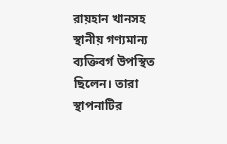রায়হান খানসহ স্থানীয় গণ্যমান্য ব্যক্তিবর্গ উপস্থিত ছিলেন। তারা স্থাপনাটির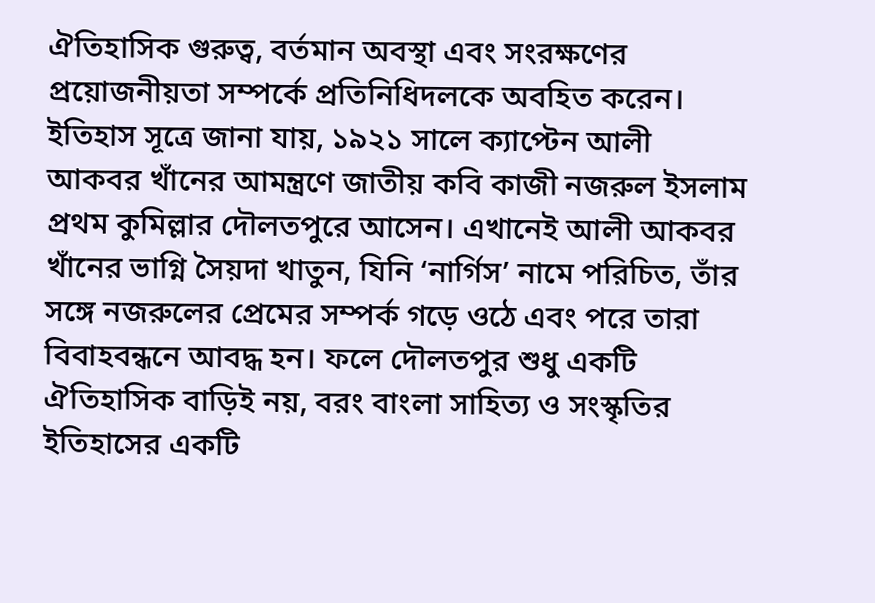ঐতিহাসিক গুরুত্ব, বর্তমান অবস্থা এবং সংরক্ষণের প্রয়োজনীয়তা সম্পর্কে প্রতিনিধিদলকে অবহিত করেন।
ইতিহাস সূত্রে জানা যায়, ১৯২১ সালে ক্যাপ্টেন আলী আকবর খাঁনের আমন্ত্রণে জাতীয় কবি কাজী নজরুল ইসলাম প্রথম কুমিল্লার দৌলতপুরে আসেন। এখানেই আলী আকবর খাঁনের ভাগ্নি সৈয়দা খাতুন, যিনি ‘নার্গিস’ নামে পরিচিত, তাঁর সঙ্গে নজরুলের প্রেমের সম্পর্ক গড়ে ওঠে এবং পরে তারা বিবাহবন্ধনে আবদ্ধ হন। ফলে দৌলতপুর শুধু একটি ঐতিহাসিক বাড়িই নয়, বরং বাংলা সাহিত্য ও সংস্কৃতির ইতিহাসের একটি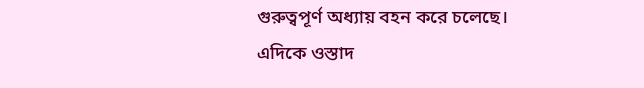গুরুত্বপূর্ণ অধ্যায় বহন করে চলেছে।
এদিকে ওস্তাদ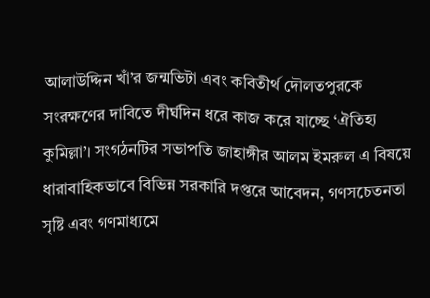আলাউদ্দিন খাঁ’র জন্মভিটা এবং কবিতীর্থ দৌলতপুরকে সংরক্ষণের দাবিতে দীর্ঘদিন ধরে কাজ করে যাচ্ছে ‘ঐতিহ্য কুমিল্লা’। সংগঠনটির সভাপতি জাহাঙ্গীর আলম ইমরুল এ বিষয়ে ধারাবাহিকভাবে বিভিন্ন সরকারি দপ্তরে আবেদন, গণসচেতনতা সৃষ্টি এবং গণমাধ্যমে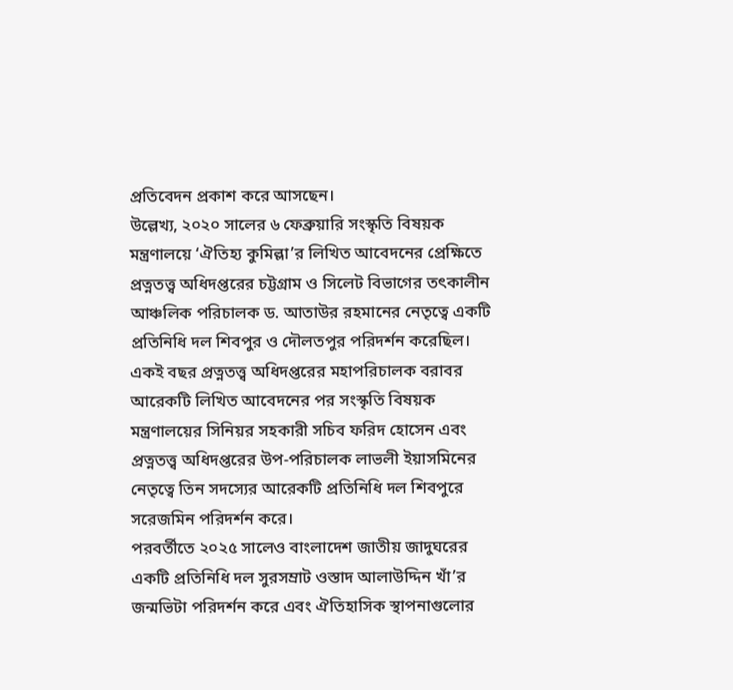প্রতিবেদন প্রকাশ করে আসছেন।
উল্লেখ্য, ২০২০ সালের ৬ ফেব্রুয়ারি সংস্কৃতি বিষয়ক মন্ত্রণালয়ে ‘ঐতিহ্য কুমিল্লা’র লিখিত আবেদনের প্রেক্ষিতে প্রত্নতত্ত্ব অধিদপ্তরের চট্টগ্রাম ও সিলেট বিভাগের তৎকালীন আঞ্চলিক পরিচালক ড. আতাউর রহমানের নেতৃত্বে একটি প্রতিনিধি দল শিবপুর ও দৌলতপুর পরিদর্শন করেছিল।
একই বছর প্রত্নতত্ত্ব অধিদপ্তরের মহাপরিচালক বরাবর আরেকটি লিখিত আবেদনের পর সংস্কৃতি বিষয়ক মন্ত্রণালয়ের সিনিয়র সহকারী সচিব ফরিদ হোসেন এবং প্রত্নতত্ত্ব অধিদপ্তরের উপ-পরিচালক লাভলী ইয়াসমিনের নেতৃত্বে তিন সদস্যের আরেকটি প্রতিনিধি দল শিবপুরে সরেজমিন পরিদর্শন করে।
পরবর্তীতে ২০২৫ সালেও বাংলাদেশ জাতীয় জাদুঘরের একটি প্রতিনিধি দল সুরসম্রাট ওস্তাদ আলাউদ্দিন খাঁ’র জন্মভিটা পরিদর্শন করে এবং ঐতিহাসিক স্থাপনাগুলোর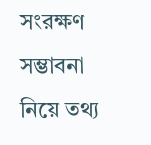সংরক্ষণ সম্ভাবনা নিয়ে তথ্য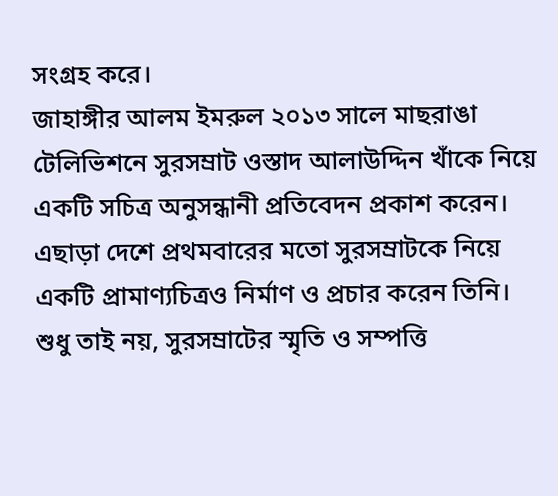সংগ্রহ করে।
জাহাঙ্গীর আলম ইমরুল ২০১৩ সালে মাছরাঙা টেলিভিশনে সুরসম্রাট ওস্তাদ আলাউদ্দিন খাঁকে নিয়ে একটি সচিত্র অনুসন্ধানী প্রতিবেদন প্রকাশ করেন। এছাড়া দেশে প্রথমবারের মতো সুরসম্রাটকে নিয়ে একটি প্রামাণ্যচিত্রও নির্মাণ ও প্রচার করেন তিনি।
শুধু তাই নয়, সুরসম্রাটের স্মৃতি ও সম্পত্তি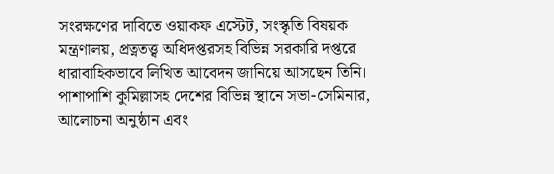সংরক্ষণের দাবিতে ওয়াকফ এস্টেট, সংস্কৃতি বিষয়ক মন্ত্রণালয়, প্রত্নতত্ত্ব অধিদপ্তরসহ বিভিন্ন সরকারি দপ্তরে ধারাবাহিকভাবে লিখিত আবেদন জানিয়ে আসছেন তিনি। পাশাপাশি কুমিল্লাসহ দেশের বিভিন্ন স্থানে সভা-সেমিনার, আলোচনা অনুষ্ঠান এবং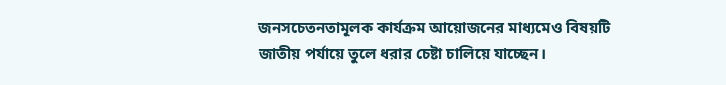জনসচেতনতামূলক কার্যক্রম আয়োজনের মাধ্যমেও বিষয়টি জাতীয় পর্যায়ে তুলে ধরার চেষ্টা চালিয়ে যাচ্ছেন।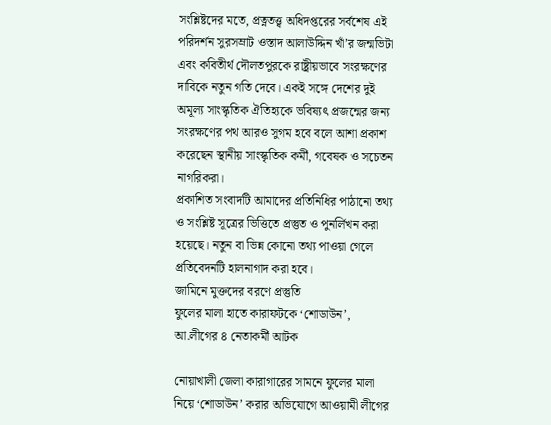সংশ্লিষ্টদের মতে, প্রত্নতত্ত্ব অধিদপ্তরের সর্বশেষ এই পরিদর্শন সুরসম্রাট ওস্তাদ আলাউদ্দিন খাঁ’র জন্মভিটা এবং কবিতীর্থ দৌলতপুরকে রাষ্ট্রীয়ভাবে সংরক্ষণের দাবিকে নতুন গতি দেবে। একই সঙ্গে দেশের দুই অমূল্য সাংস্কৃতিক ঐতিহ্যকে ভবিষ্যৎ প্রজন্মের জন্য সংরক্ষণের পথ আরও সুগম হবে বলে আশা প্রকাশ করেছেন স্থানীয় সাংস্কৃতিক কর্মী, গবেষক ও সচেতন নাগরিকরা।
প্রকাশিত সংবাদটি আমাদের প্রতিনিধির পাঠানো তথ্য ও সংশ্লিষ্ট সূত্রের ভিত্তিতে প্রস্তুত ও পুনর্লিখন করা হয়েছে। নতুন বা ভিন্ন কোনো তথ্য পাওয়া গেলে প্রতিবেদনটি হালনাগাদ করা হবে।
জামিনে মুক্তদের বরণে প্রস্তুতি
ফুলের মালা হাতে কারাফটকে ‘শোডাউন’, আ.লীগের ৪ নেতাকর্মী আটক

নোয়াখালী জেলা কারাগারের সামনে ফুলের মালা নিয়ে ‘শোডাউন’ করার অভিযোগে আওয়ামী লীগের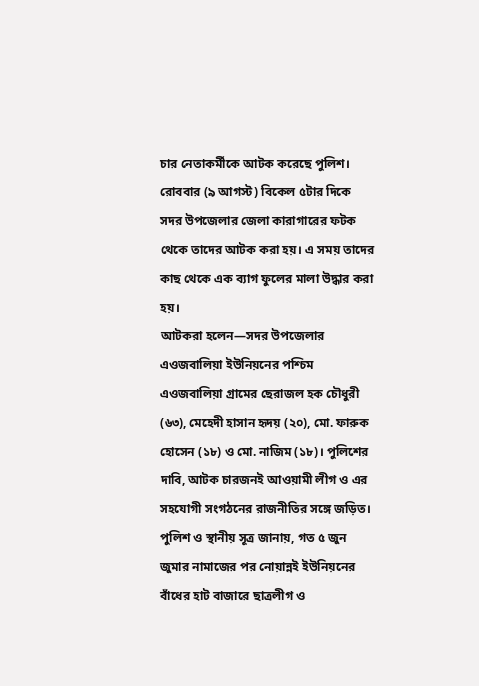চার নেতাকর্মীকে আটক করেছে পুলিশ। রোববার (৯ আগস্ট) বিকেল ৫টার দিকে সদর উপজেলার জেলা কারাগারের ফটক থেকে তাদের আটক করা হয়। এ সময় তাদের কাছ থেকে এক ব্যাগ ফুলের মালা উদ্ধার করা হয়।
আটকরা হলেন—সদর উপজেলার এওজবালিয়া ইউনিয়নের পশ্চিম এওজবালিয়া গ্রামের ছেরাজল হক চৌধুরী (৬৩), মেহেদী হাসান হৃদয় (২০), মো. ফারুক হোসেন (১৮) ও মো. নাজিম (১৮)। পুলিশের দাবি, আটক চারজনই আওয়ামী লীগ ও এর সহযোগী সংগঠনের রাজনীতির সঙ্গে জড়িত।
পুলিশ ও স্থানীয় সূত্র জানায়, গত ৫ জুন জুমার নামাজের পর নোয়ান্নই ইউনিয়নের বাঁধের হাট বাজারে ছাত্রলীগ ও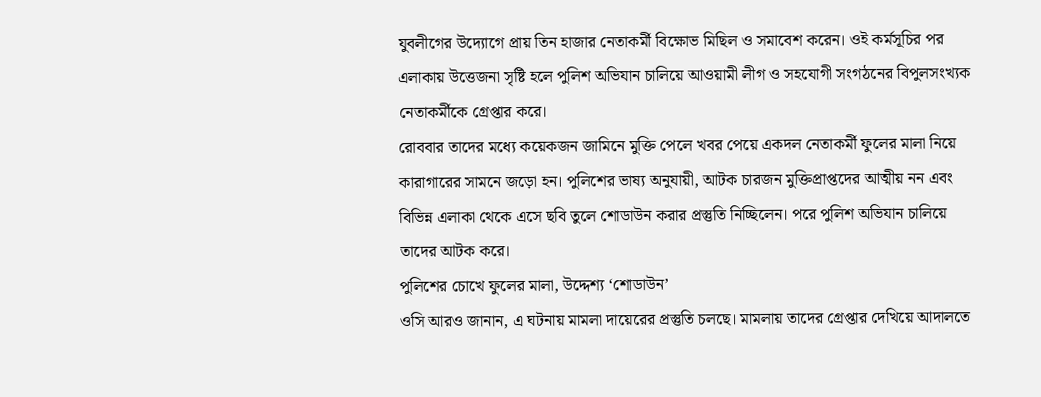যুবলীগের উদ্যোগে প্রায় তিন হাজার নেতাকর্মী বিক্ষোভ মিছিল ও সমাবেশ করেন। ওই কর্মসূচির পর এলাকায় উত্তেজনা সৃষ্টি হলে পুলিশ অভিযান চালিয়ে আওয়ামী লীগ ও সহযোগী সংগঠনের বিপুলসংখ্যক নেতাকর্মীকে গ্রেপ্তার করে।
রোববার তাদের মধ্যে কয়েকজন জামিনে মুক্তি পেলে খবর পেয়ে একদল নেতাকর্মী ফুলের মালা নিয়ে কারাগারের সামনে জড়ো হন। পুলিশের ভাষ্য অনুযায়ী, আটক চারজন মুক্তিপ্রাপ্তদের আত্মীয় নন এবং বিভিন্ন এলাকা থেকে এসে ছবি তুলে শোডাউন করার প্রস্তুতি নিচ্ছিলেন। পরে পুলিশ অভিযান চালিয়ে তাদের আটক করে।
পুলিশের চোখে ফুলের মালা, উদ্দেশ্য ‘শোডাউন’
ওসি আরও জানান, এ ঘটনায় মামলা দায়েরের প্রস্তুতি চলছে। মামলায় তাদের গ্রেপ্তার দেখিয়ে আদালতে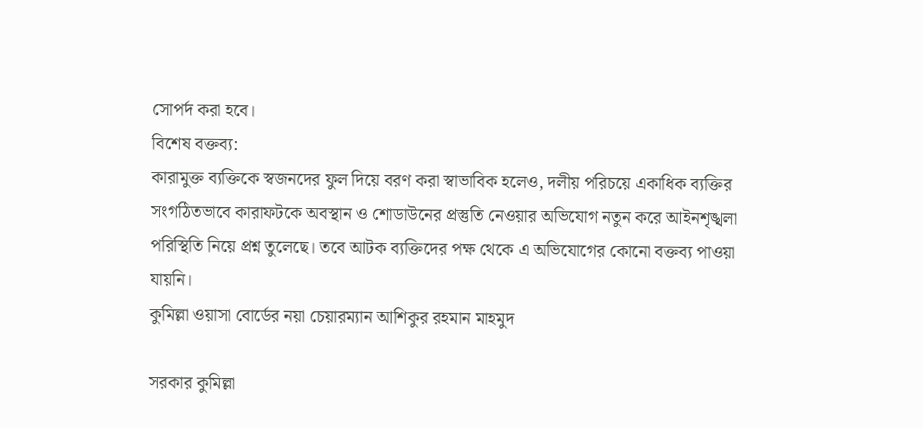সোপর্দ করা হবে।
বিশেষ বক্তব্য:
কারামুক্ত ব্যক্তিকে স্বজনদের ফুল দিয়ে বরণ করা স্বাভাবিক হলেও, দলীয় পরিচয়ে একাধিক ব্যক্তির সংগঠিতভাবে কারাফটকে অবস্থান ও শোডাউনের প্রস্তুতি নেওয়ার অভিযোগ নতুন করে আইনশৃঙ্খলা পরিস্থিতি নিয়ে প্রশ্ন তুলেছে। তবে আটক ব্যক্তিদের পক্ষ থেকে এ অভিযোগের কোনো বক্তব্য পাওয়া যায়নি।
কুমিল্লা ওয়াসা বোর্ডের নয়া চেয়ারম্যান আশিকুর রহমান মাহমুদ

সরকার কুমিল্লা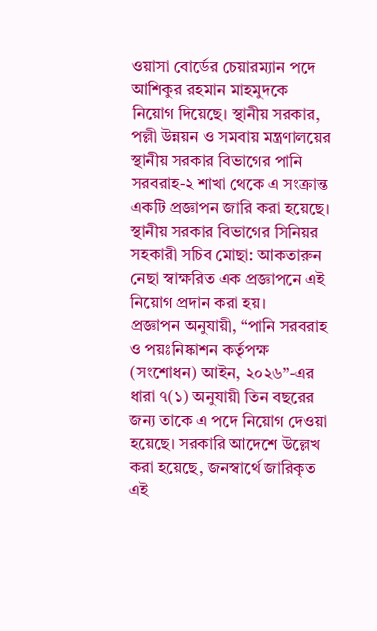ওয়াসা বোর্ডের চেয়ারম্যান পদে আশিকুর রহমান মাহমুদকে নিয়োগ দিয়েছে। স্থানীয় সরকার, পল্লী উন্নয়ন ও সমবায় মন্ত্রণালয়ের স্থানীয় সরকার বিভাগের পানি সরবরাহ-২ শাখা থেকে এ সংক্রান্ত একটি প্রজ্ঞাপন জারি করা হয়েছে। স্থানীয় সরকার বিভাগের সিনিয়র সহকারী সচিব মোছা: আকতারুন নেছা স্বাক্ষরিত এক প্রজ্ঞাপনে এই নিয়োগ প্রদান করা হয়।
প্রজ্ঞাপন অনুযায়ী, “পানি সরবরাহ ও পয়ঃনিষ্কাশন কর্তৃপক্ষ (সংশোধন) আইন, ২০২৬”-এর ধারা ৭(১) অনুযায়ী তিন বছরের জন্য তাকে এ পদে নিয়োগ দেওয়া হয়েছে। সরকারি আদেশে উল্লেখ করা হয়েছে, জনস্বার্থে জারিকৃত এই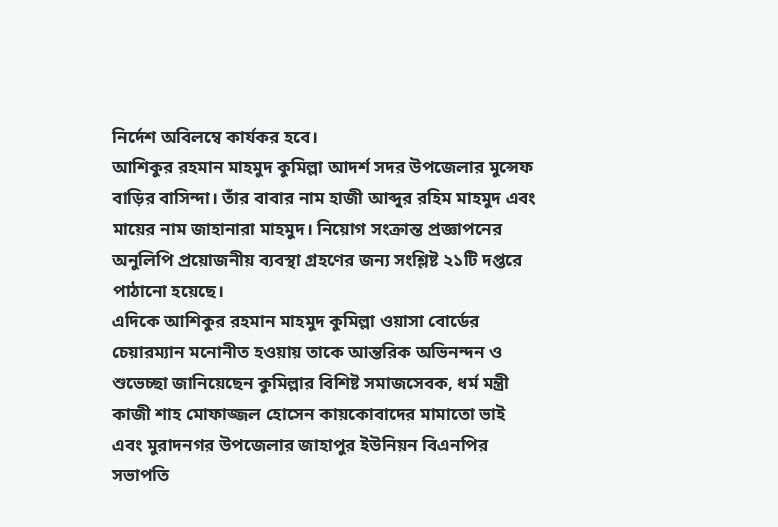নির্দেশ অবিলম্বে কার্যকর হবে।
আশিকুর রহমান মাহমুদ কুমিল্লা আদর্শ সদর উপজেলার মুন্সেফ বাড়ির বাসিন্দা। তাঁর বাবার নাম হাজী আব্দুর রহিম মাহমুদ এবং মায়ের নাম জাহানারা মাহমুদ। নিয়োগ সংক্রান্ত প্রজ্ঞাপনের অনুলিপি প্রয়োজনীয় ব্যবস্থা গ্রহণের জন্য সংশ্লিষ্ট ২১টি দপ্তরে পাঠানো হয়েছে।
এদিকে আশিকুর রহমান মাহমুদ কুমিল্লা ওয়াসা বোর্ডের চেয়ারম্যান মনোনীত হওয়ায় তাকে আন্তরিক অভিনন্দন ও শুভেচ্ছা জানিয়েছেন কুমিল্লার বিশিষ্ট সমাজসেবক, ধর্ম মন্ত্রী কাজী শাহ মোফাজ্জল হোসেন কায়কোবাদের মামাতো ভাই এবং মুরাদনগর উপজেলার জাহাপুর ইউনিয়ন বিএনপির সভাপতি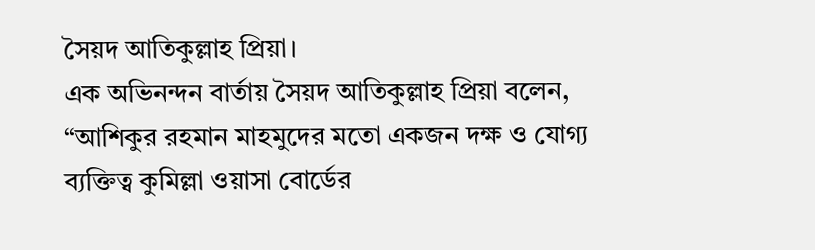সৈয়দ আতিকুল্লাহ প্রিয়া।
এক অভিনন্দন বার্তায় সৈয়দ আতিকুল্লাহ প্রিয়া বলেন, “আশিকুর রহমান মাহমুদের মতো একজন দক্ষ ও যোগ্য ব্যক্তিত্ব কুমিল্লা ওয়াসা বোর্ডের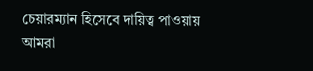চেয়ারম্যান হিসেবে দায়িত্ব পাওয়ায় আমরা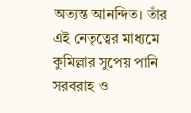অত্যন্ত আনন্দিত। তাঁর এই নেতৃত্বের মাধ্যমে কুমিল্লার সুপেয় পানি সরবরাহ ও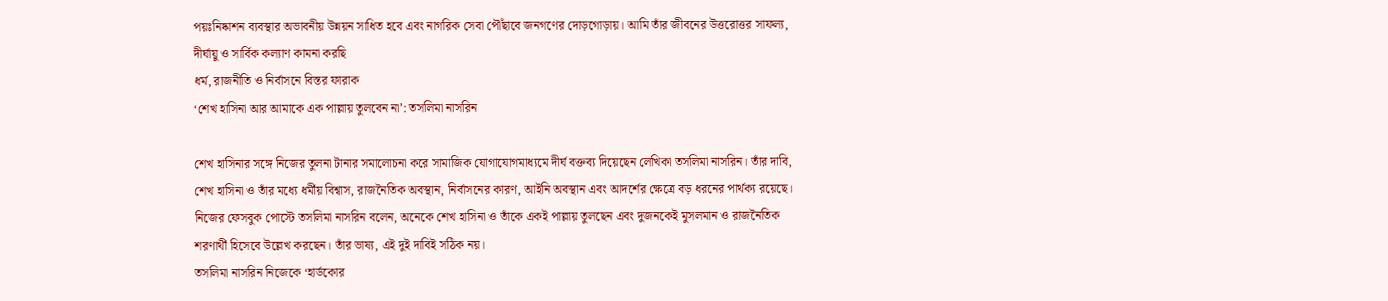পয়ঃনিষ্কাশন ব্যবস্থার অভাবনীয় উন্নয়ন সাধিত হবে এবং নাগরিক সেবা পৌঁছাবে জনগণের দোড়গোড়ায়। আমি তাঁর জীবনের উত্তরোত্তর সাফল্য, দীর্ঘায়ু ও সার্বিক কল্যাণ কামনা করছি
ধর্ম, রাজনীতি ও নির্বাসনে বিস্তর ফারাক
‘শেখ হাসিনা আর আমাকে এক পাল্লায় তুলবেন না’: তসলিমা নাসরিন

শেখ হাসিনার সঙ্গে নিজের তুলনা টানার সমালোচনা করে সামাজিক যোগাযোগমাধ্যমে দীর্ঘ বক্তব্য দিয়েছেন লেখিকা তসলিমা নাসরিন। তাঁর দাবি, শেখ হাসিনা ও তাঁর মধ্যে ধর্মীয় বিশ্বাস, রাজনৈতিক অবস্থান, নির্বাসনের কারণ, আইনি অবস্থান এবং আদর্শের ক্ষেত্রে বড় ধরনের পার্থক্য রয়েছে।
নিজের ফেসবুক পোস্টে তসলিমা নাসরিন বলেন, অনেকে শেখ হাসিনা ও তাঁকে একই পাল্লায় তুলছেন এবং দুজনকেই মুসলমান ও রাজনৈতিক শরণার্থী হিসেবে উল্লেখ করছেন। তাঁর ভাষ্য, এই দুই দাবিই সঠিক নয়।
তসলিমা নাসরিন নিজেকে ‘হার্ডকোর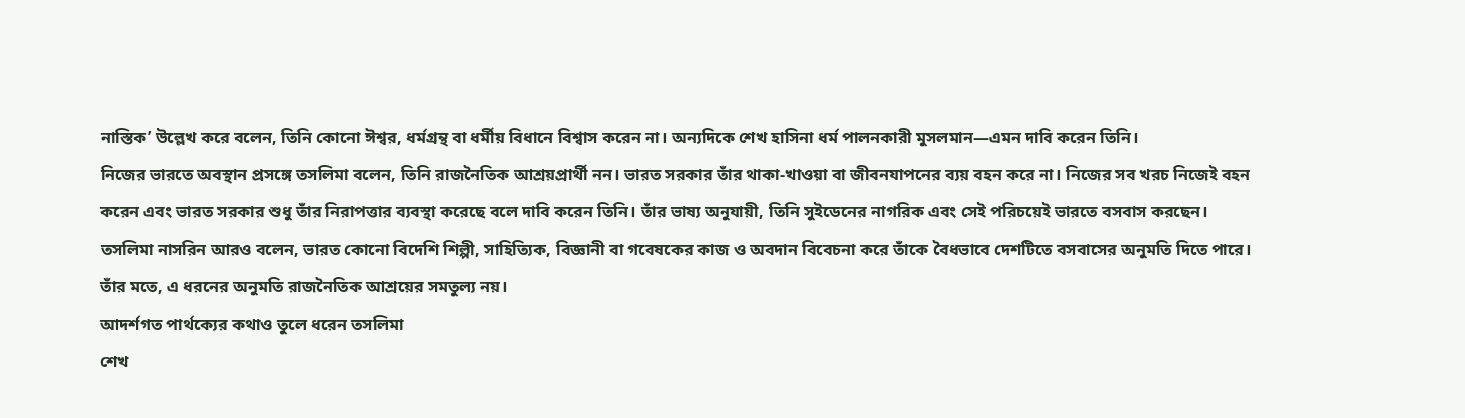নাস্তিক’ উল্লেখ করে বলেন, তিনি কোনো ঈশ্বর, ধর্মগ্রন্থ বা ধর্মীয় বিধানে বিশ্বাস করেন না। অন্যদিকে শেখ হাসিনা ধর্ম পালনকারী মুসলমান—এমন দাবি করেন তিনি।
নিজের ভারতে অবস্থান প্রসঙ্গে তসলিমা বলেন, তিনি রাজনৈতিক আশ্রয়প্রার্থী নন। ভারত সরকার তাঁর থাকা-খাওয়া বা জীবনযাপনের ব্যয় বহন করে না। নিজের সব খরচ নিজেই বহন করেন এবং ভারত সরকার শুধু তাঁর নিরাপত্তার ব্যবস্থা করেছে বলে দাবি করেন তিনি। তাঁর ভাষ্য অনুযায়ী, তিনি সুইডেনের নাগরিক এবং সেই পরিচয়েই ভারতে বসবাস করছেন।
তসলিমা নাসরিন আরও বলেন, ভারত কোনো বিদেশি শিল্পী, সাহিত্যিক, বিজ্ঞানী বা গবেষকের কাজ ও অবদান বিবেচনা করে তাঁকে বৈধভাবে দেশটিতে বসবাসের অনুমতি দিতে পারে। তাঁর মতে, এ ধরনের অনুমতি রাজনৈতিক আশ্রয়ের সমতুল্য নয়।
আদর্শগত পার্থক্যের কথাও তুলে ধরেন তসলিমা
শেখ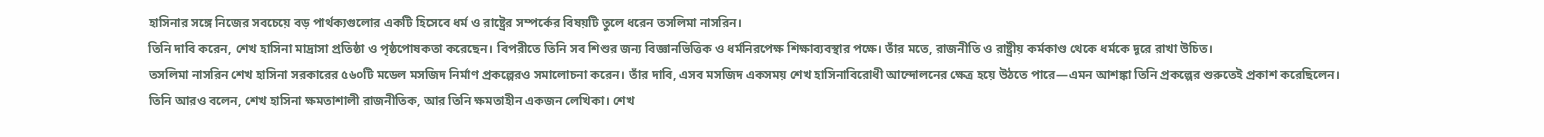হাসিনার সঙ্গে নিজের সবচেয়ে বড় পার্থক্যগুলোর একটি হিসেবে ধর্ম ও রাষ্ট্রের সম্পর্কের বিষয়টি তুলে ধরেন তসলিমা নাসরিন।
তিনি দাবি করেন, শেখ হাসিনা মাদ্রাসা প্রতিষ্ঠা ও পৃষ্ঠপোষকতা করেছেন। বিপরীতে তিনি সব শিশুর জন্য বিজ্ঞানভিত্তিক ও ধর্মনিরপেক্ষ শিক্ষাব্যবস্থার পক্ষে। তাঁর মতে, রাজনীতি ও রাষ্ট্রীয় কর্মকাণ্ড থেকে ধর্মকে দূরে রাখা উচিত।
তসলিমা নাসরিন শেখ হাসিনা সরকারের ৫৬০টি মডেল মসজিদ নির্মাণ প্রকল্পেরও সমালোচনা করেন। তাঁর দাবি, এসব মসজিদ একসময় শেখ হাসিনাবিরোধী আন্দোলনের ক্ষেত্র হয়ে উঠতে পারে—এমন আশঙ্কা তিনি প্রকল্পের শুরুতেই প্রকাশ করেছিলেন।
তিনি আরও বলেন, শেখ হাসিনা ক্ষমতাশালী রাজনীতিক, আর তিনি ক্ষমতাহীন একজন লেখিকা। শেখ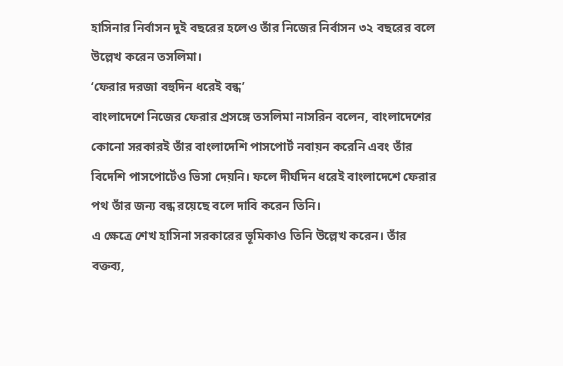হাসিনার নির্বাসন দুই বছরের হলেও তাঁর নিজের নির্বাসন ৩২ বছরের বলে উল্লেখ করেন তসলিমা।
‘ফেরার দরজা বহুদিন ধরেই বন্ধ’
বাংলাদেশে নিজের ফেরার প্রসঙ্গে তসলিমা নাসরিন বলেন, বাংলাদেশের কোনো সরকারই তাঁর বাংলাদেশি পাসপোর্ট নবায়ন করেনি এবং তাঁর বিদেশি পাসপোর্টেও ভিসা দেয়নি। ফলে দীর্ঘদিন ধরেই বাংলাদেশে ফেরার পথ তাঁর জন্য বন্ধ রয়েছে বলে দাবি করেন তিনি।
এ ক্ষেত্রে শেখ হাসিনা সরকারের ভূমিকাও তিনি উল্লেখ করেন। তাঁর বক্তব্য,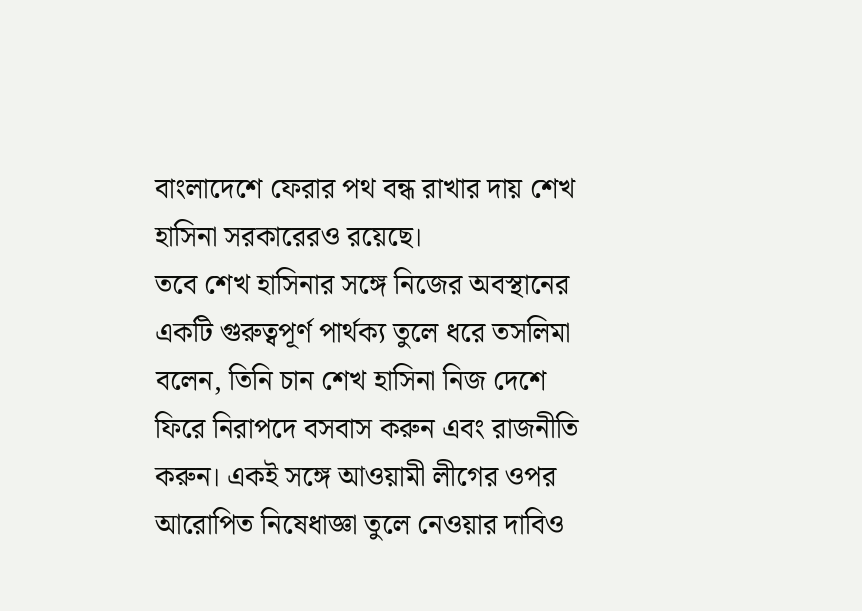বাংলাদেশে ফেরার পথ বন্ধ রাখার দায় শেখ হাসিনা সরকারেরও রয়েছে।
তবে শেখ হাসিনার সঙ্গে নিজের অবস্থানের একটি গুরুত্বপূর্ণ পার্থক্য তুলে ধরে তসলিমা বলেন, তিনি চান শেখ হাসিনা নিজ দেশে ফিরে নিরাপদে বসবাস করুন এবং রাজনীতি করুন। একই সঙ্গে আওয়ামী লীগের ওপর আরোপিত নিষেধাজ্ঞা তুলে নেওয়ার দাবিও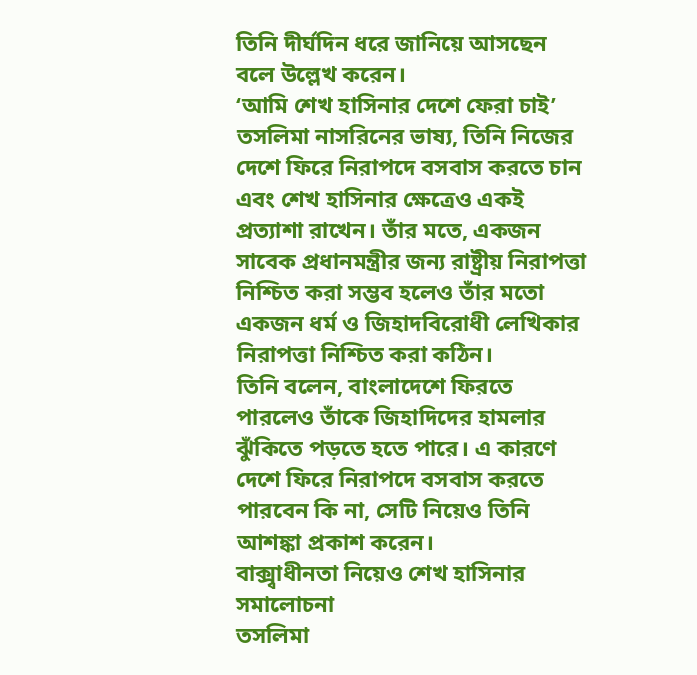তিনি দীর্ঘদিন ধরে জানিয়ে আসছেন বলে উল্লেখ করেন।
‘আমি শেখ হাসিনার দেশে ফেরা চাই’
তসলিমা নাসরিনের ভাষ্য, তিনি নিজের দেশে ফিরে নিরাপদে বসবাস করতে চান এবং শেখ হাসিনার ক্ষেত্রেও একই প্রত্যাশা রাখেন। তাঁর মতে, একজন সাবেক প্রধানমন্ত্রীর জন্য রাষ্ট্রীয় নিরাপত্তা নিশ্চিত করা সম্ভব হলেও তাঁর মতো একজন ধর্ম ও জিহাদবিরোধী লেখিকার নিরাপত্তা নিশ্চিত করা কঠিন।
তিনি বলেন, বাংলাদেশে ফিরতে পারলেও তাঁকে জিহাদিদের হামলার ঝুঁকিতে পড়তে হতে পারে। এ কারণে দেশে ফিরে নিরাপদে বসবাস করতে পারবেন কি না, সেটি নিয়েও তিনি আশঙ্কা প্রকাশ করেন।
বাক্স্বাধীনতা নিয়েও শেখ হাসিনার সমালোচনা
তসলিমা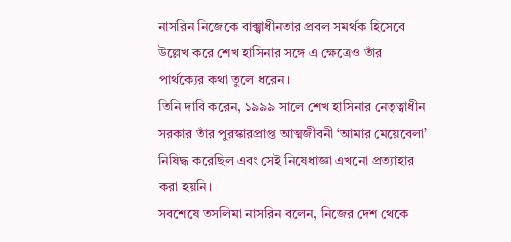নাসরিন নিজেকে বাক্স্বাধীনতার প্রবল সমর্থক হিসেবে উল্লেখ করে শেখ হাসিনার সঙ্গে এ ক্ষেত্রেও তাঁর পার্থক্যের কথা তুলে ধরেন।
তিনি দাবি করেন, ১৯৯৯ সালে শেখ হাসিনার নেতৃত্বাধীন সরকার তাঁর পুরস্কারপ্রাপ্ত আত্মজীবনী ‘আমার মেয়েবেলা’ নিষিদ্ধ করেছিল এবং সেই নিষেধাজ্ঞা এখনো প্রত্যাহার করা হয়নি।
সবশেষে তসলিমা নাসরিন বলেন, নিজের দেশ থেকে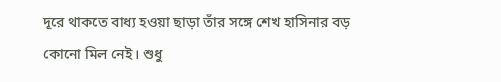দূরে থাকতে বাধ্য হওয়া ছাড়া তাঁর সঙ্গে শেখ হাসিনার বড় কোনো মিল নেই। শুধু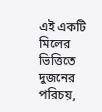এই একটি মিলের ভিত্তিতে দুজনের পরিচয়,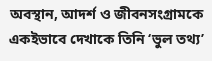অবস্থান, আদর্শ ও জীবনসংগ্রামকে একইভাবে দেখাকে তিনি ‘ভুল তথ্য’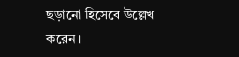ছড়ানো হিসেবে উল্লেখ করেন।